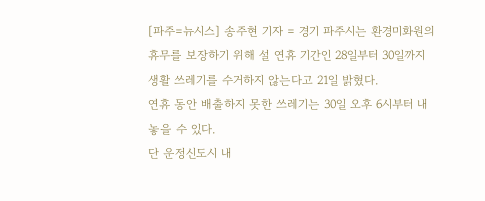[파주=뉴시스] 송주현 기자 = 경기 파주시는 환경미화원의 휴무를 보장하기 위해 설 연휴 기간인 28일부터 30일까지 생활 쓰레기를 수거하지 않는다고 21일 밝혔다.
연휴 동안 배출하지 못한 쓰레기는 30일 오후 6시부터 내놓을 수 있다.
단 운정신도시 내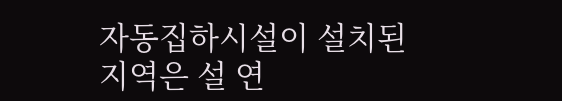자동집하시설이 설치된 지역은 설 연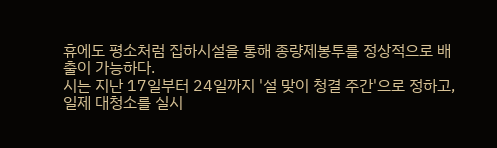휴에도 평소처럼 집하시설을 통해 종량제봉투를 정상적으로 배출이 가능하다.
시는 지난 17일부터 24일까지 '설 맞이 청결 주간'으로 정하고, 일제 대청소를 실시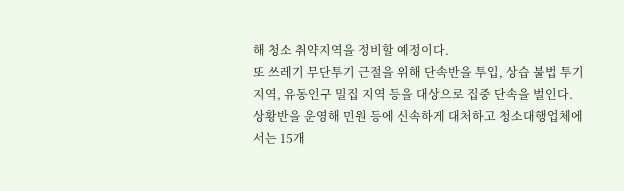해 청소 취약지역을 정비할 예정이다.
또 쓰레기 무단투기 근절을 위해 단속반을 투입, 상습 불법 투기 지역, 유동인구 밀집 지역 등을 대상으로 집중 단속을 벌인다.
상황반을 운영해 민원 등에 신속하게 대처하고 청소대행업체에서는 15개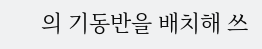의 기동반을 배치해 쓰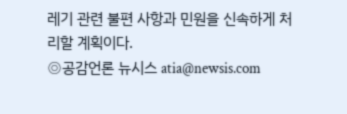레기 관련 불편 사항과 민원을 신속하게 처리할 계획이다.
◎공감언론 뉴시스 atia@newsis.com